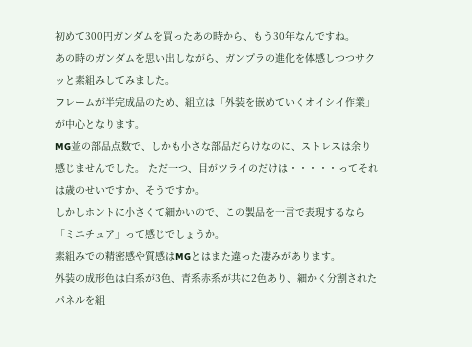初めて300円ガンダムを買ったあの時から、もう30年なんですね。
あの時のガンダムを思い出しながら、ガンプラの進化を体感しつつサクッと素組みしてみました。
フレームが半完成品のため、組立は「外装を嵌めていくオイシイ作業」が中心となります。
MG並の部品点数で、しかも小さな部品だらけなのに、ストレスは余り感じませんでした。 ただ一つ、目がツライのだけは・・・・・ってそれは歳のせいですか、そうですか。
しかしホントに小さくて細かいので、この製品を一言で表現するなら「ミニチュア」って感じでしょうか。
素組みでの精密感や質感はMGとはまた違った凄みがあります。
外装の成形色は白系が3色、青系赤系が共に2色あり、細かく分割されたパネルを組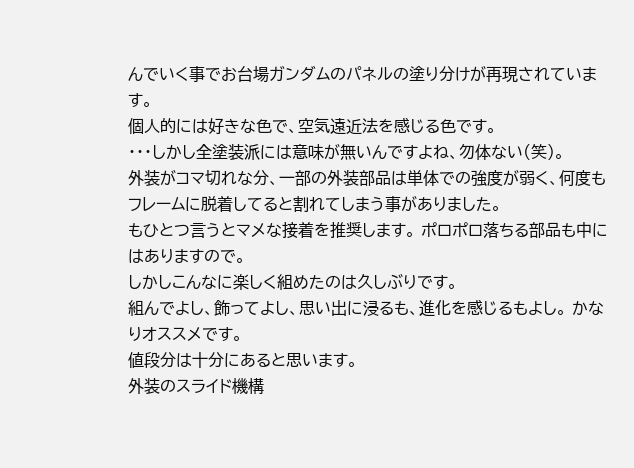んでいく事でお台場ガンダムのパネルの塗り分けが再現されています。
個人的には好きな色で、空気遠近法を感じる色です。
・・・しかし全塗装派には意味が無いんですよね、勿体ない(笑)。
外装がコマ切れな分、一部の外装部品は単体での強度が弱く、何度もフレームに脱着してると割れてしまう事がありました。
もひとつ言うとマメな接着を推奨します。 ポロポロ落ちる部品も中にはありますので。
しかしこんなに楽しく組めたのは久しぶりです。
組んでよし、飾ってよし、思い出に浸るも、進化を感じるもよし。 かなりオススメです。
値段分は十分にあると思います。
外装のスライド機構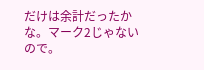だけは余計だったかな。マーク2じゃないので。